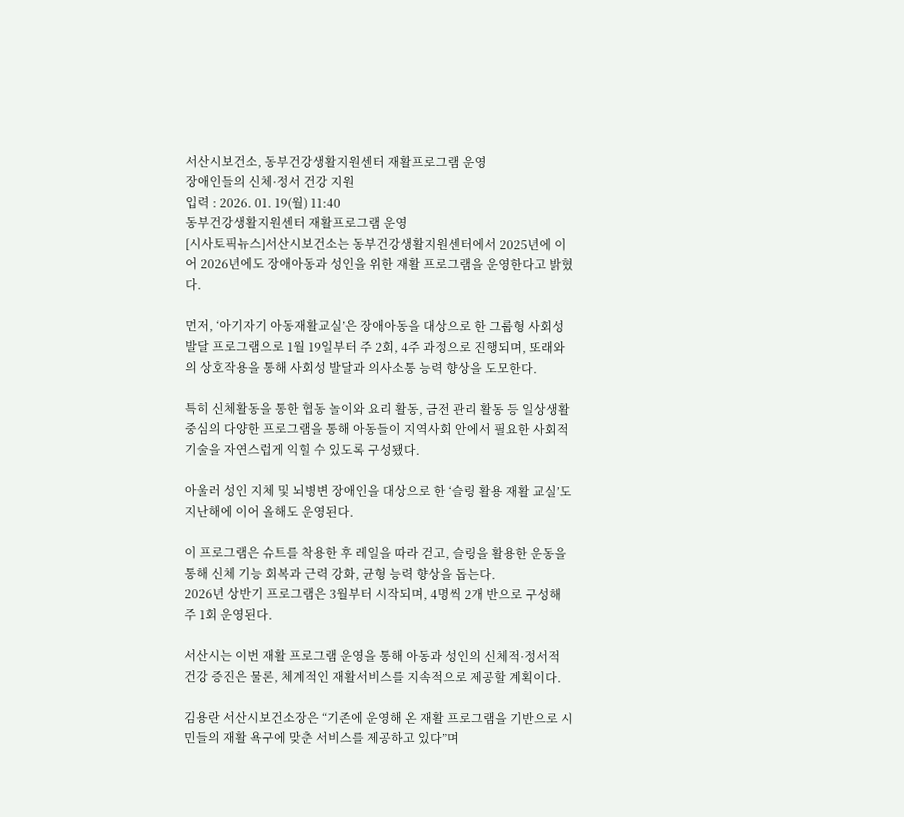서산시보건소, 동부건강생활지원센터 재활프로그램 운영
장애인들의 신체·정서 건강 지원
입력 : 2026. 01. 19(월) 11:40
동부건강생활지원센터 재활프로그램 운영
[시사토픽뉴스]서산시보건소는 동부건강생활지원센터에서 2025년에 이어 2026년에도 장애아동과 성인을 위한 재활 프로그램을 운영한다고 밝혔다.

먼저, ‘아기자기 아동재활교실’은 장애아동을 대상으로 한 그룹형 사회성 발달 프로그램으로 1월 19일부터 주 2회, 4주 과정으로 진행되며, 또래와의 상호작용을 통해 사회성 발달과 의사소통 능력 향상을 도모한다.

특히 신체활동을 통한 협동 놀이와 요리 활동, 금전 관리 활동 등 일상생활 중심의 다양한 프로그램을 통해 아동들이 지역사회 안에서 필요한 사회적 기술을 자연스럽게 익힐 수 있도록 구성됐다.

아울러 성인 지체 및 뇌병변 장애인을 대상으로 한 ‘슬링 활용 재활 교실’도 지난해에 이어 올해도 운영된다.

이 프로그램은 슈트를 착용한 후 레일을 따라 걷고, 슬링을 활용한 운동을 통해 신체 기능 회복과 근력 강화, 균형 능력 향상을 돕는다.
2026년 상반기 프로그램은 3월부터 시작되며, 4명씩 2개 반으로 구성해 주 1회 운영된다.

서산시는 이번 재활 프로그램 운영을 통해 아동과 성인의 신체적·정서적 건강 증진은 물론, 체계적인 재활서비스를 지속적으로 제공할 계획이다.

김용란 서산시보건소장은 “기존에 운영해 온 재활 프로그램을 기반으로 시민들의 재활 욕구에 맞춘 서비스를 제공하고 있다”며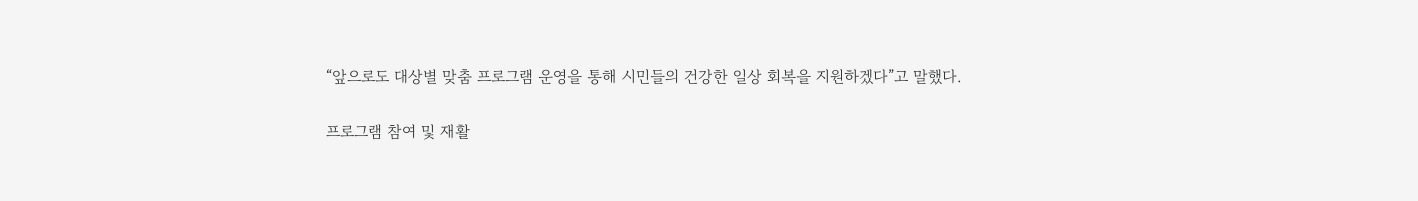“앞으로도 대상별 맞춤 프로그램 운영을 통해 시민들의 건강한 일상 회복을 지원하겠다”고 말했다.

프로그램 참여 및 재활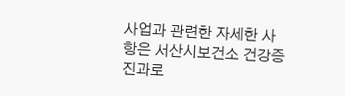사업과 관련한 자세한 사항은 서산시보건소 건강증진과로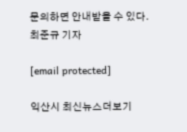문의하면 안내받을 수 있다.
최준규 기자

[email protected]

익산시 최신뉴스더보기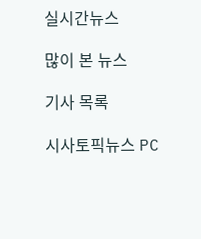실시간뉴스

많이 본 뉴스

기사 목록

시사토픽뉴스 PC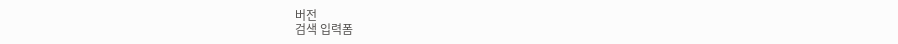버전
검색 입력폼